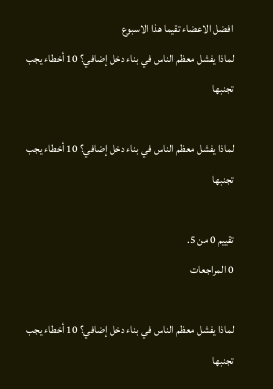افضل الاعضاء تقيما هذا الاسبوع
لماذا يفشل معظم الناس في بناء دخل إضافي؟ 10 أخطاء يجب تجنبها

لماذا يفشل معظم الناس في بناء دخل إضافي؟ 10 أخطاء يجب تجنبها

تقييم 0 من 5.
0 المراجعات

لماذا يفشل معظم الناس في بناء دخل إضافي؟ 10 أخطاء يجب تجنبها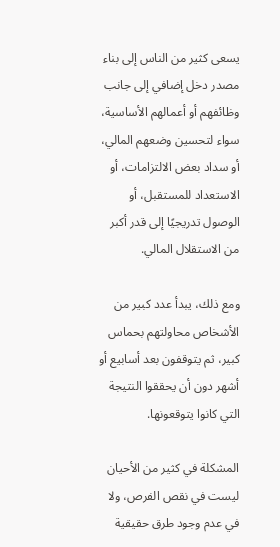يسعى كثير من الناس إلى بناء مصدر دخل إضافي إلى جانب وظائفهم أو أعمالهم الأساسية، سواء لتحسين وضعهم المالي، أو سداد بعض الالتزامات، أو الاستعداد للمستقبل، أو الوصول تدريجيًا إلى قدر أكبر من الاستقلال المالي.

ومع ذلك، يبدأ عدد كبير من الأشخاص محاولتهم بحماس كبير، ثم يتوقفون بعد أسابيع أو أشهر دون أن يحققوا النتيجة التي كانوا يتوقعونها.

المشكلة في كثير من الأحيان ليست في نقص الفرص، ولا في عدم وجود طرق حقيقية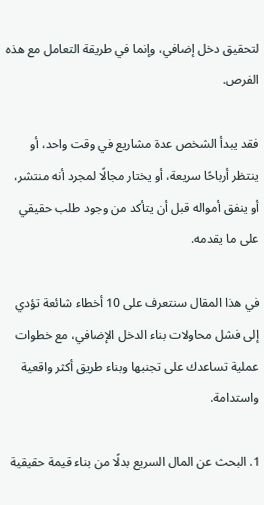لتحقيق دخل إضافي، وإنما في طريقة التعامل مع هذه الفرص.

فقد يبدأ الشخص عدة مشاريع في وقت واحد، أو ينتظر أرباحًا سريعة، أو يختار مجالًا لمجرد أنه منتشر، أو ينفق أمواله قبل أن يتأكد من وجود طلب حقيقي على ما يقدمه.

في هذا المقال سنتعرف على 10 أخطاء شائعة تؤدي إلى فشل محاولات بناء الدخل الإضافي، مع خطوات عملية تساعدك على تجنبها وبناء طريق أكثر واقعية واستدامة.

1. البحث عن المال السريع بدلًا من بناء قيمة حقيقية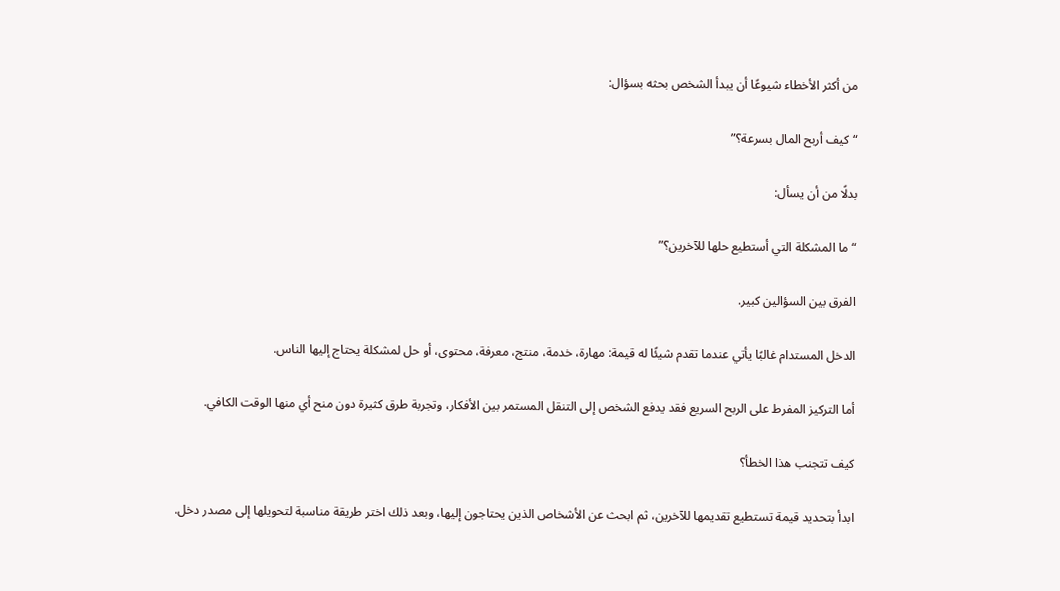من أكثر الأخطاء شيوعًا أن يبدأ الشخص بحثه بسؤال:

“كيف أربح المال بسرعة؟”

بدلًا من أن يسأل:

“ما المشكلة التي أستطيع حلها للآخرين؟”

الفرق بين السؤالين كبير.

الدخل المستدام غالبًا يأتي عندما تقدم شيئًا له قيمة: مهارة، خدمة، منتج، معرفة، محتوى، أو حل لمشكلة يحتاج إليها الناس.

أما التركيز المفرط على الربح السريع فقد يدفع الشخص إلى التنقل المستمر بين الأفكار، وتجربة طرق كثيرة دون منح أي منها الوقت الكافي.

كيف تتجنب هذا الخطأ؟

ابدأ بتحديد قيمة تستطيع تقديمها للآخرين، ثم ابحث عن الأشخاص الذين يحتاجون إليها، وبعد ذلك اختر طريقة مناسبة لتحويلها إلى مصدر دخل.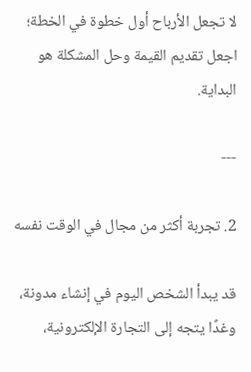لا تجعل الأرباح أول خطوة في الخطة؛ اجعل تقديم القيمة وحل المشكلة هو البداية.

---

2. تجربة أكثر من مجال في الوقت نفسه

قد يبدأ الشخص اليوم في إنشاء مدونة، وغدًا يتجه إلى التجارة الإلكترونية،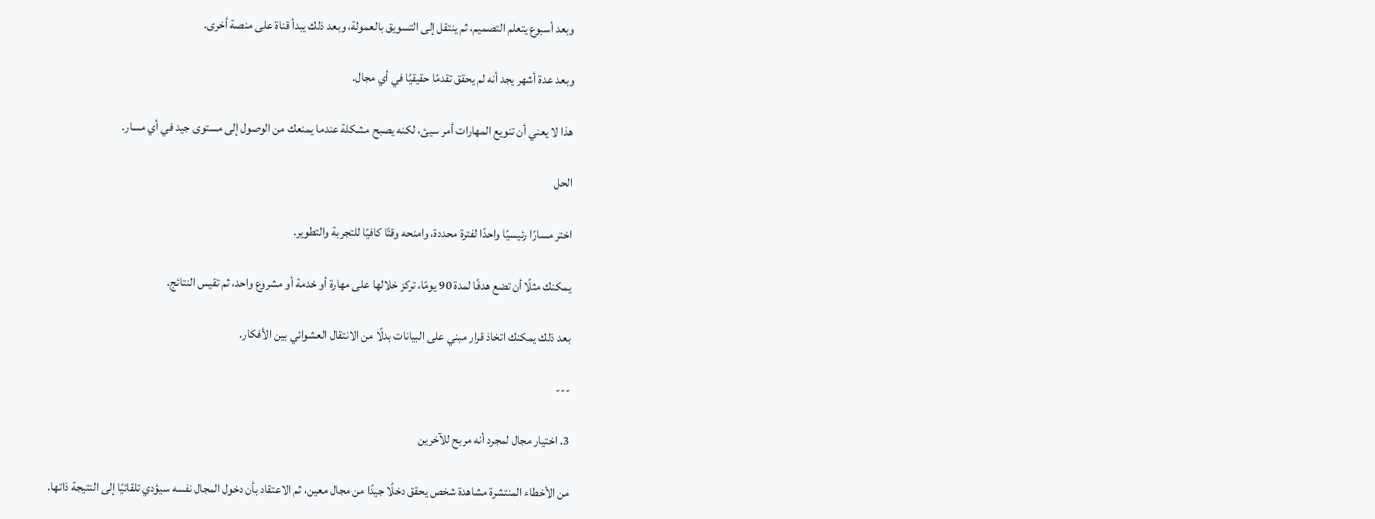وبعد أسبوع يتعلم التصميم، ثم ينتقل إلى التسويق بالعمولة، وبعد ذلك يبدأ قناة على منصة أخرى.

وبعد عدة أشهر يجد أنه لم يحقق تقدمًا حقيقيًا في أي مجال.

هذا لا يعني أن تنويع المهارات أمر سيئ، لكنه يصبح مشكلة عندما يمنعك من الوصول إلى مستوى جيد في أي مسار.

الحل

اختر مسارًا رئيسيًا واحدًا لفترة محددة، وامنحه وقتًا كافيًا للتجربة والتطوير.

يمكنك مثلًا أن تضع هدفًا لمدة 90 يومًا، تركز خلالها على مهارة أو خدمة أو مشروع واحد، ثم تقيس النتائج.

بعد ذلك يمكنك اتخاذ قرار مبني على البيانات بدلًا من الانتقال العشوائي بين الأفكار.

---

3. اختيار مجال لمجرد أنه مربح للآخرين

من الأخطاء المنتشرة مشاهدة شخص يحقق دخلًا جيدًا من مجال معين، ثم الاعتقاد بأن دخول المجال نفسه سيؤدي تلقائيًا إلى النتيجة ذاتها.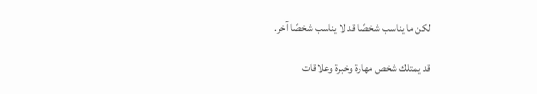لكن ما يناسب شخصًا قد لا يناسب شخصًا آخر.

قد يمتلك شخص مهارة وخبرة وعلاقات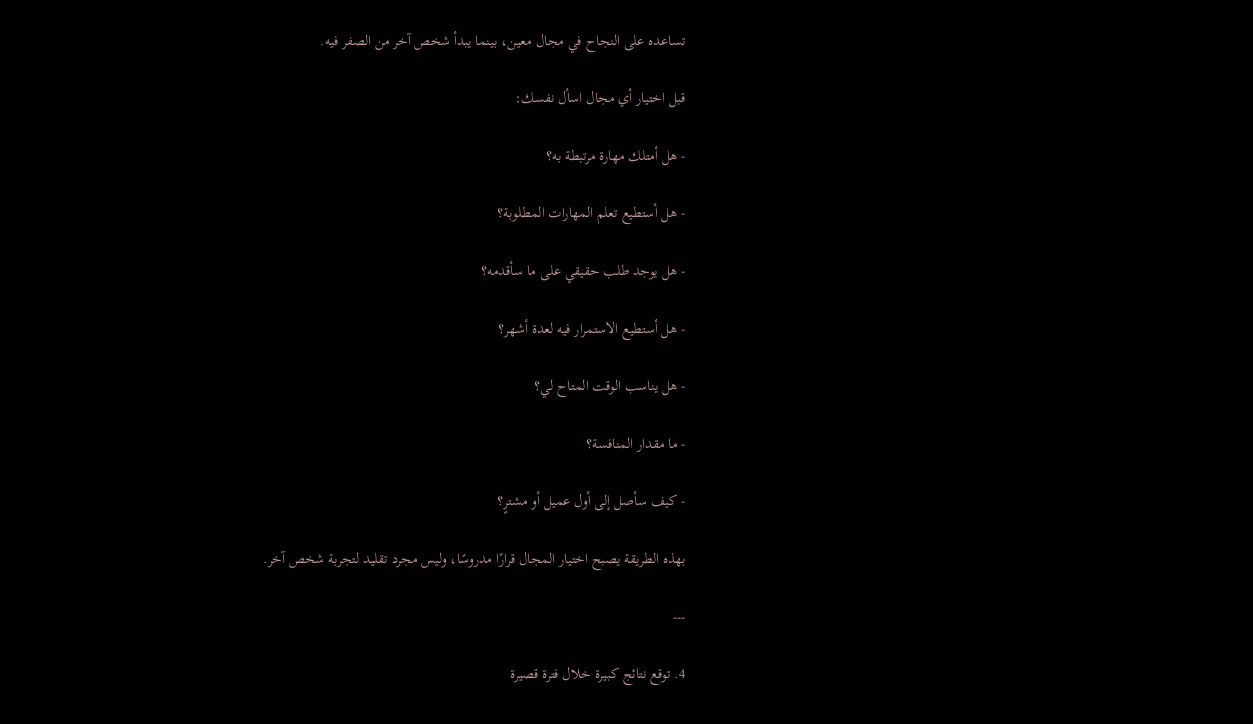تساعده على النجاح في مجال معين، بينما يبدأ شخص آخر من الصفر فيه.

قبل اختيار أي مجال اسأل نفسك:

- هل أمتلك مهارة مرتبطة به؟

- هل أستطيع تعلم المهارات المطلوبة؟

- هل يوجد طلب حقيقي على ما سأقدمه؟

- هل أستطيع الاستمرار فيه لعدة أشهر؟

- هل يناسب الوقت المتاح لي؟

- ما مقدار المنافسة؟

- كيف سأصل إلى أول عميل أو مشترٍ؟

بهذه الطريقة يصبح اختيار المجال قرارًا مدروسًا، وليس مجرد تقليد لتجربة شخص آخر.

---

4. توقع نتائج كبيرة خلال فترة قصيرة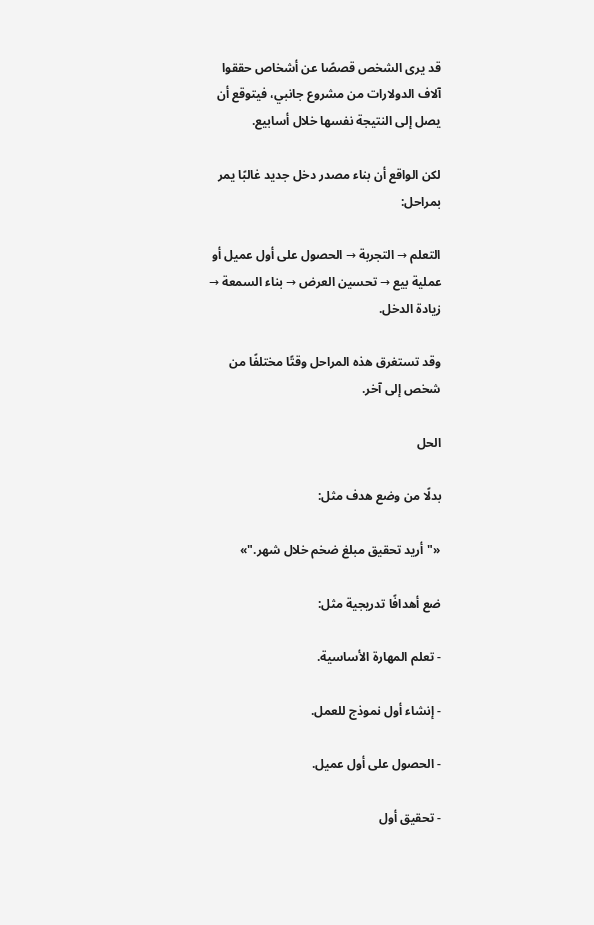قد يرى الشخص قصصًا عن أشخاص حققوا آلاف الدولارات من مشروع جانبي، فيتوقع أن يصل إلى النتيجة نفسها خلال أسابيع.

لكن الواقع أن بناء مصدر دخل جديد غالبًا يمر بمراحل:

التعلم → التجربة → الحصول على أول عميل أو عملية بيع → تحسين العرض → بناء السمعة → زيادة الدخل.

وقد تستغرق هذه المراحل وقتًا مختلفًا من شخص إلى آخر.

الحل

بدلًا من وضع هدف مثل:

«"أريد تحقيق مبلغ ضخم خلال شهر."»

ضع أهدافًا تدريجية مثل:

- تعلم المهارة الأساسية.

- إنشاء أول نموذج للعمل.

- الحصول على أول عميل.

- تحقيق أول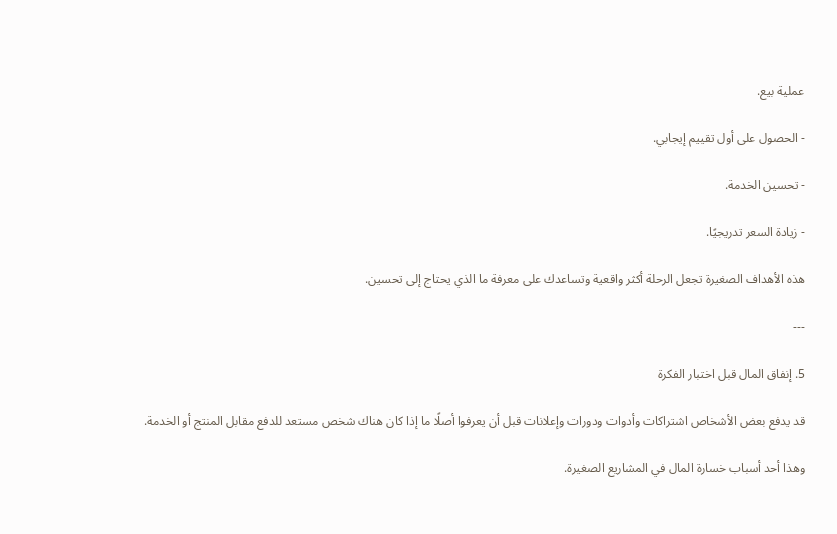عملية بيع.

- الحصول على أول تقييم إيجابي.

- تحسين الخدمة.

- زيادة السعر تدريجيًا.

هذه الأهداف الصغيرة تجعل الرحلة أكثر واقعية وتساعدك على معرفة ما الذي يحتاج إلى تحسين.

---

5. إنفاق المال قبل اختبار الفكرة

قد يدفع بعض الأشخاص اشتراكات وأدوات ودورات وإعلانات قبل أن يعرفوا أصلًا ما إذا كان هناك شخص مستعد للدفع مقابل المنتج أو الخدمة.

وهذا أحد أسباب خسارة المال في المشاريع الصغيرة.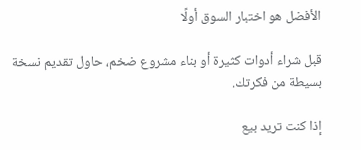الأفضل هو اختبار السوق أولًا

قبل شراء أدوات كثيرة أو بناء مشروع ضخم، حاول تقديم نسخة بسيطة من فكرتك.

إذا كنت تريد بيع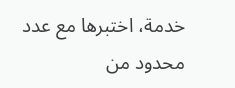خدمة، اختبرها مع عدد محدود من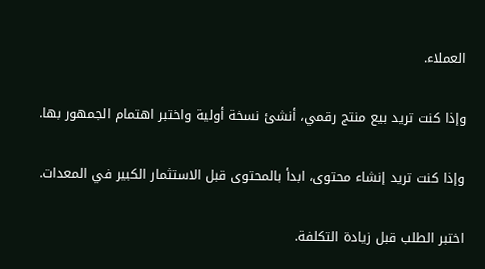العملاء.

وإذا كنت تريد بيع منتج رقمي، أنشئ نسخة أولية واختبر اهتمام الجمهور بها.

وإذا كنت تريد إنشاء محتوى، ابدأ بالمحتوى قبل الاستثمار الكبير في المعدات.

اختبر الطلب قبل زيادة التكلفة.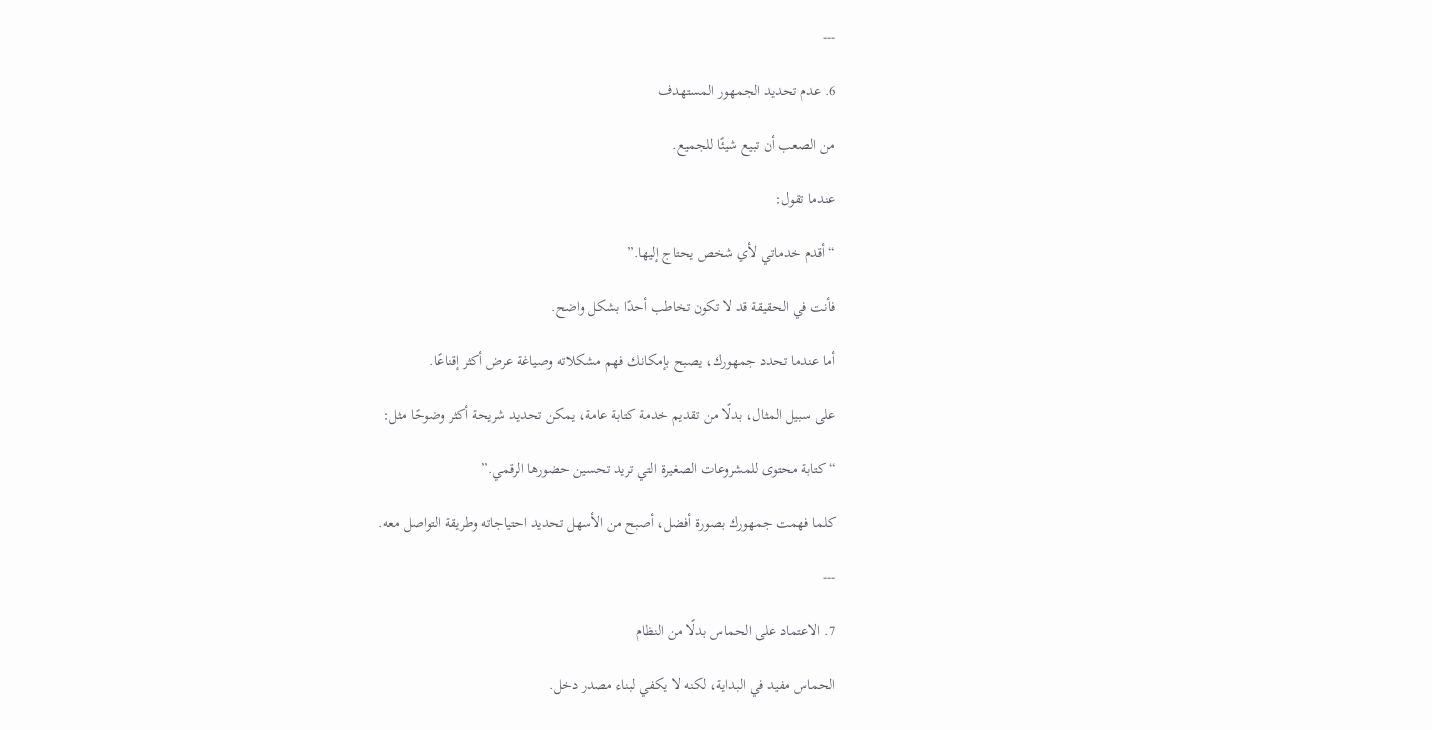---

6. عدم تحديد الجمهور المستهدف

من الصعب أن تبيع شيئًا للجميع.

عندما تقول:

“أقدم خدماتي لأي شخص يحتاج إليها.”

فأنت في الحقيقة قد لا تكون تخاطب أحدًا بشكل واضح.

أما عندما تحدد جمهورك، يصبح بإمكانك فهم مشكلاته وصياغة عرض أكثر إقناعًا.

على سبيل المثال، بدلًا من تقديم خدمة كتابة عامة، يمكن تحديد شريحة أكثر وضوحًا مثل:

“كتابة محتوى للمشروعات الصغيرة التي تريد تحسين حضورها الرقمي.”

كلما فهمت جمهورك بصورة أفضل، أصبح من الأسهل تحديد احتياجاته وطريقة التواصل معه.

---

7. الاعتماد على الحماس بدلًا من النظام

الحماس مفيد في البداية، لكنه لا يكفي لبناء مصدر دخل.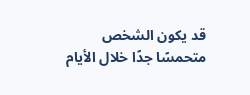قد يكون الشخص متحمسًا جدًا خلال الأيام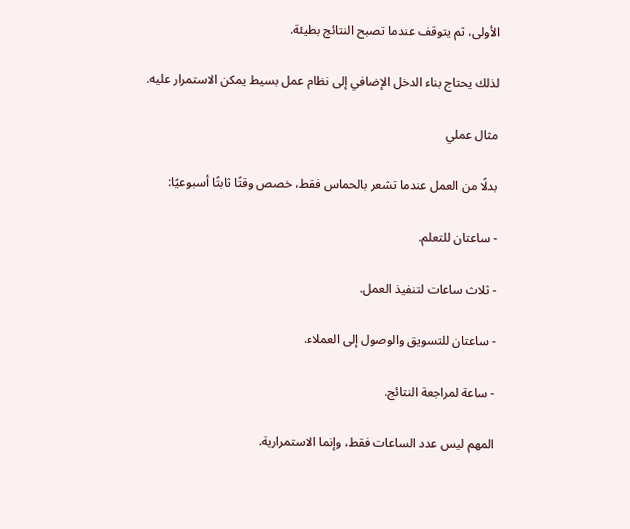الأولى، ثم يتوقف عندما تصبح النتائج بطيئة.

لذلك يحتاج بناء الدخل الإضافي إلى نظام عمل بسيط يمكن الاستمرار عليه.

مثال عملي

بدلًا من العمل عندما تشعر بالحماس فقط، خصص وقتًا ثابتًا أسبوعيًا:

- ساعتان للتعلم.

- ثلاث ساعات لتنفيذ العمل.

- ساعتان للتسويق والوصول إلى العملاء.

- ساعة لمراجعة النتائج.

المهم ليس عدد الساعات فقط، وإنما الاستمرارية.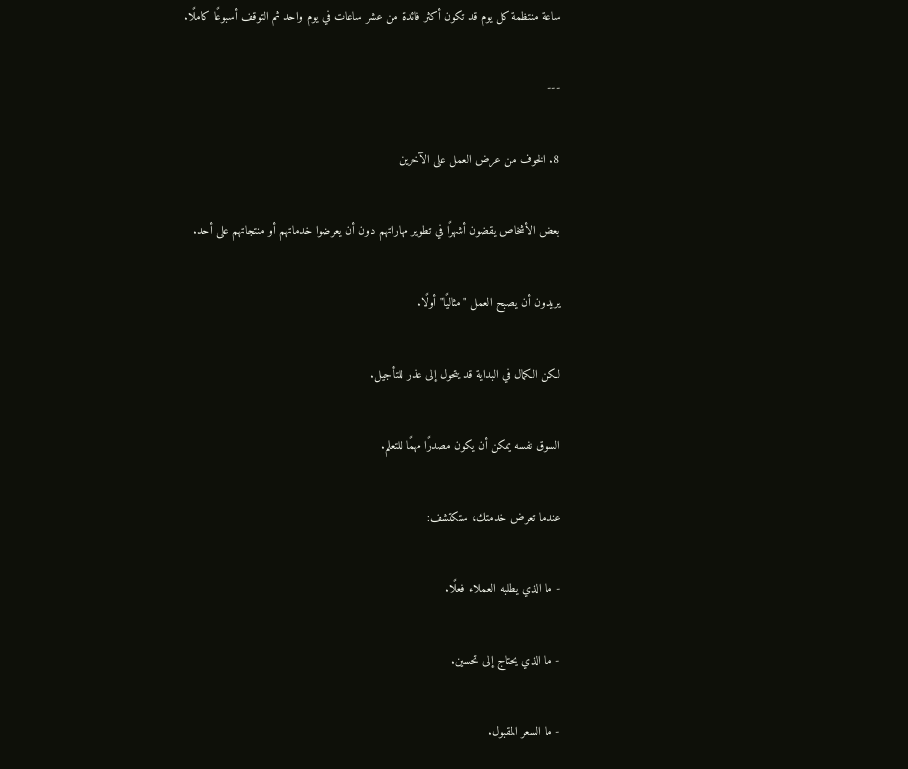ساعة منتظمة كل يوم قد تكون أكثر فائدة من عشر ساعات في يوم واحد ثم التوقف أسبوعًا كاملًا.

---

8. الخوف من عرض العمل على الآخرين

بعض الأشخاص يقضون أشهرًا في تطوير مهاراتهم دون أن يعرضوا خدماتهم أو منتجاتهم على أحد.

يريدون أن يصبح العمل "مثاليًا" أولًا.

لكن الكمال في البداية قد يتحول إلى عذر للتأجيل.

السوق نفسه يمكن أن يكون مصدرًا مهمًا للتعلم.

عندما تعرض خدمتك، ستكتشف:

- ما الذي يطلبه العملاء فعلًا.

- ما الذي يحتاج إلى تحسين.

- ما السعر المقبول.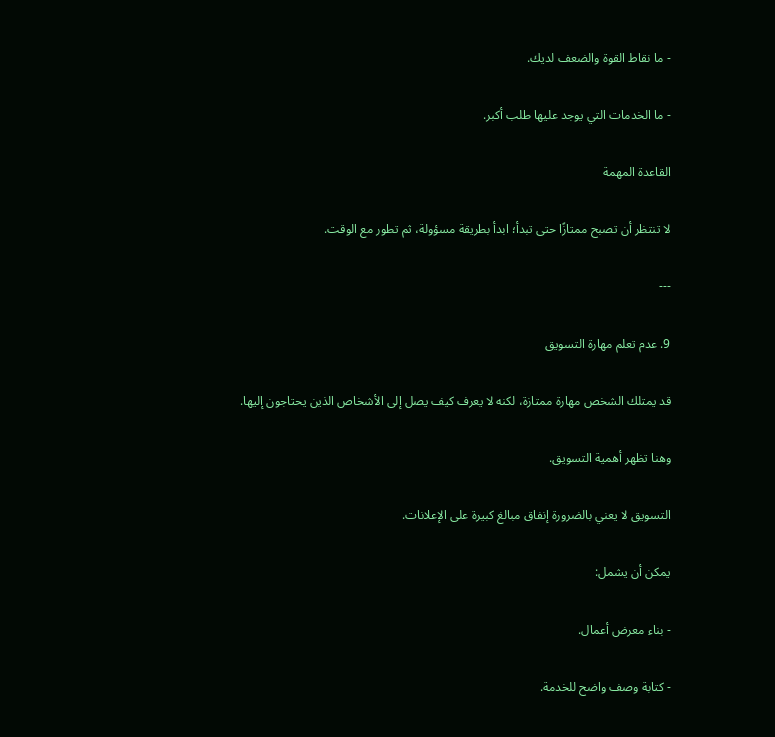- ما نقاط القوة والضعف لديك.

- ما الخدمات التي يوجد عليها طلب أكبر.

القاعدة المهمة

لا تنتظر أن تصبح ممتازًا حتى تبدأ؛ ابدأ بطريقة مسؤولة، ثم تطور مع الوقت.

---

9. عدم تعلم مهارة التسويق

قد يمتلك الشخص مهارة ممتازة، لكنه لا يعرف كيف يصل إلى الأشخاص الذين يحتاجون إليها.

وهنا تظهر أهمية التسويق.

التسويق لا يعني بالضرورة إنفاق مبالغ كبيرة على الإعلانات.

يمكن أن يشمل:

- بناء معرض أعمال.

- كتابة وصف واضح للخدمة.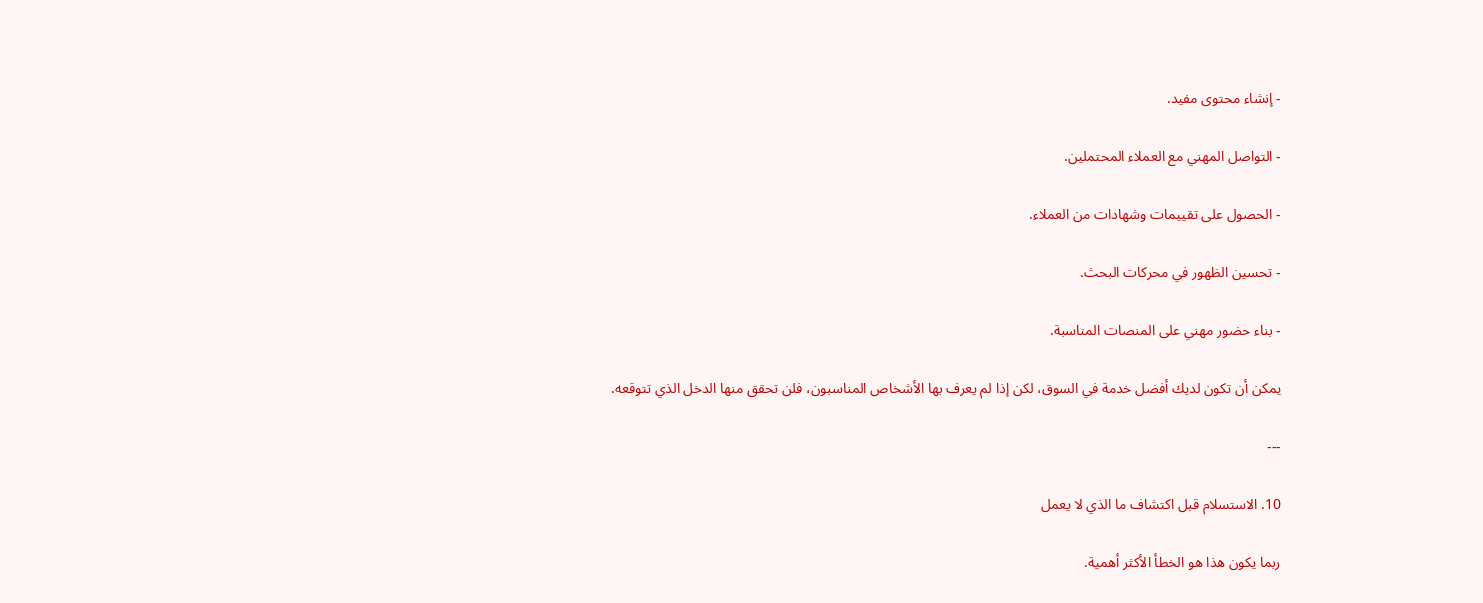- إنشاء محتوى مفيد.

- التواصل المهني مع العملاء المحتملين.

- الحصول على تقييمات وشهادات من العملاء.

- تحسين الظهور في محركات البحث.

- بناء حضور مهني على المنصات المناسبة.

يمكن أن تكون لديك أفضل خدمة في السوق، لكن إذا لم يعرف بها الأشخاص المناسبون، فلن تحقق منها الدخل الذي تتوقعه.

---

10. الاستسلام قبل اكتشاف ما الذي لا يعمل

ربما يكون هذا هو الخطأ الأكثر أهمية.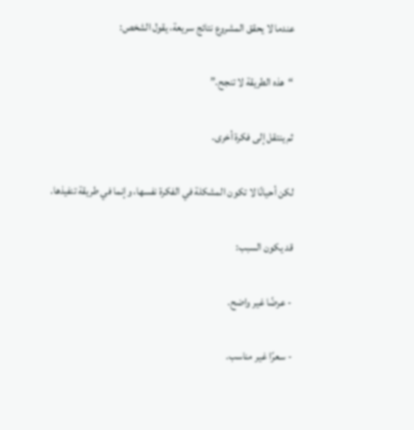عندما لا يحقق المشروع نتائج سريعة، يقول الشخص:

“هذه الطريقة لا تنجح.”

ثم ينتقل إلى فكرة أخرى.

لكن أحيانًا لا تكون المشكلة في الفكرة نفسها، وإنما في طريقة تنفيذها.

قد يكون السبب:

- عرضًا غير واضح.

- سعرًا غير مناسب.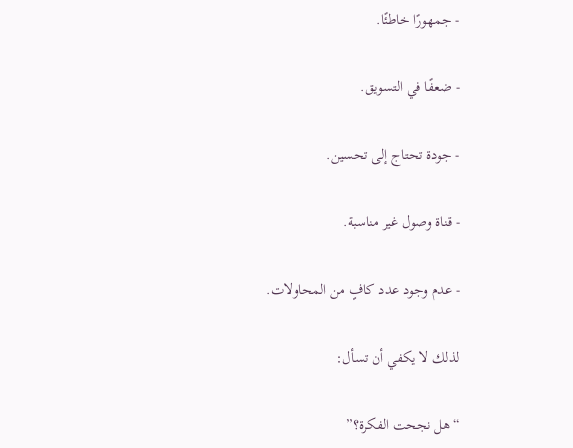- جمهورًا خاطئًا.

- ضعفًا في التسويق.

- جودة تحتاج إلى تحسين.

- قناة وصول غير مناسبة.

- عدم وجود عدد كافٍ من المحاولات.

لذلك لا يكفي أن تسأل:

“هل نجحت الفكرة؟”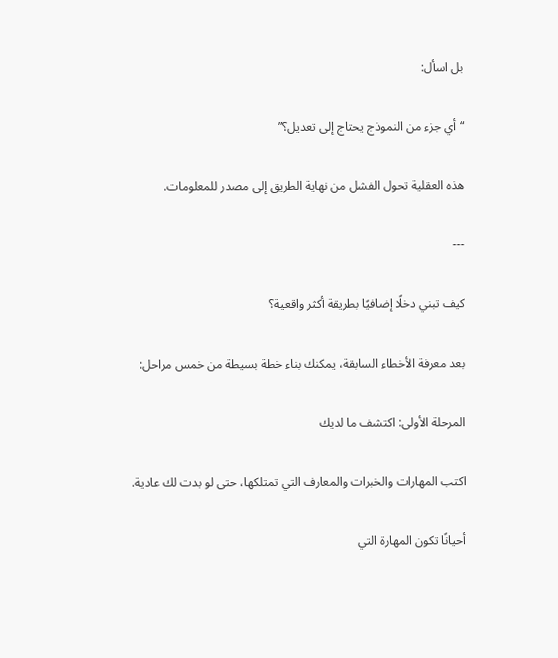بل اسأل:

“أي جزء من النموذج يحتاج إلى تعديل؟”

هذه العقلية تحول الفشل من نهاية الطريق إلى مصدر للمعلومات.

---

كيف تبني دخلًا إضافيًا بطريقة أكثر واقعية؟

بعد معرفة الأخطاء السابقة، يمكنك بناء خطة بسيطة من خمس مراحل:

المرحلة الأولى: اكتشف ما لديك

اكتب المهارات والخبرات والمعارف التي تمتلكها، حتى لو بدت لك عادية.

أحيانًا تكون المهارة التي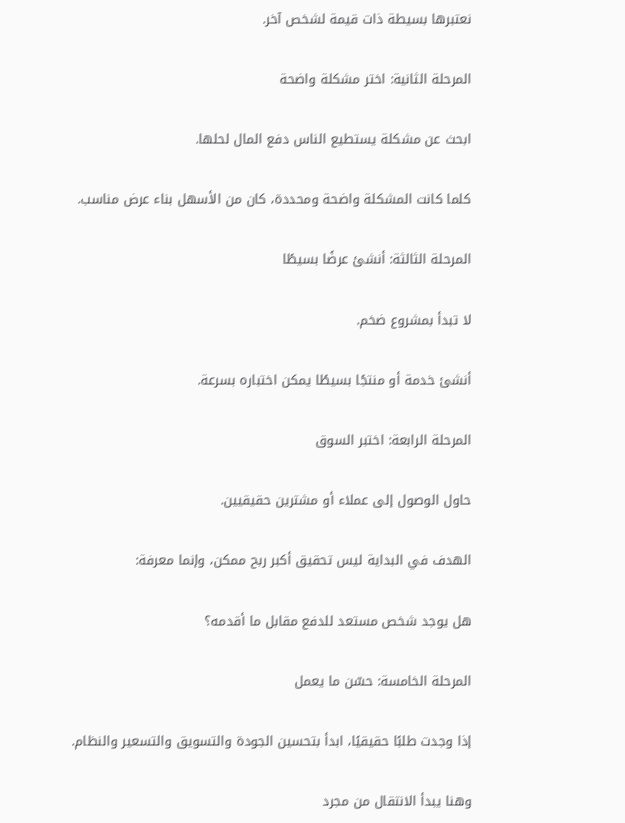نعتبرها بسيطة ذات قيمة لشخص آخر.

المرحلة الثانية: اختر مشكلة واضحة

ابحث عن مشكلة يستطيع الناس دفع المال لحلها.

كلما كانت المشكلة واضحة ومحددة، كان من الأسهل بناء عرض مناسب.

المرحلة الثالثة: أنشئ عرضًا بسيطًا

لا تبدأ بمشروع ضخم.

أنشئ خدمة أو منتجًا بسيطًا يمكن اختباره بسرعة.

المرحلة الرابعة: اختبر السوق

حاول الوصول إلى عملاء أو مشترين حقيقيين.

الهدف في البداية ليس تحقيق أكبر ربح ممكن، وإنما معرفة:

هل يوجد شخص مستعد للدفع مقابل ما أقدمه؟

المرحلة الخامسة: حسّن ما يعمل

إذا وجدت طلبًا حقيقيًا، ابدأ بتحسين الجودة والتسويق والتسعير والنظام.

وهنا يبدأ الانتقال من مجرد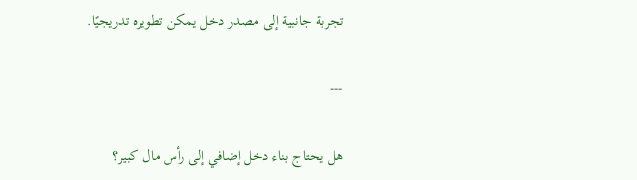تجربة جانبية إلى مصدر دخل يمكن تطويره تدريجيًا.

---

هل يحتاج بناء دخل إضافي إلى رأس مال كبير؟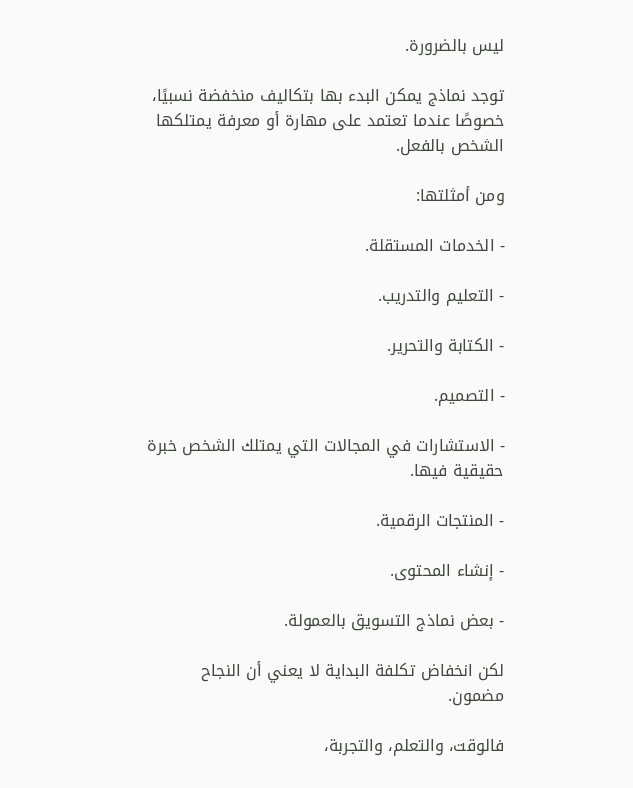ليس بالضرورة.

توجد نماذج يمكن البدء بها بتكاليف منخفضة نسبيًا، خصوصًا عندما تعتمد على مهارة أو معرفة يمتلكها الشخص بالفعل.

ومن أمثلتها:

- الخدمات المستقلة.

- التعليم والتدريب.

- الكتابة والتحرير.

- التصميم.

- الاستشارات في المجالات التي يمتلك الشخص خبرة حقيقية فيها.

- المنتجات الرقمية.

- إنشاء المحتوى.

- بعض نماذج التسويق بالعمولة.

لكن انخفاض تكلفة البداية لا يعني أن النجاح مضمون.

فالوقت، والتعلم، والتجربة،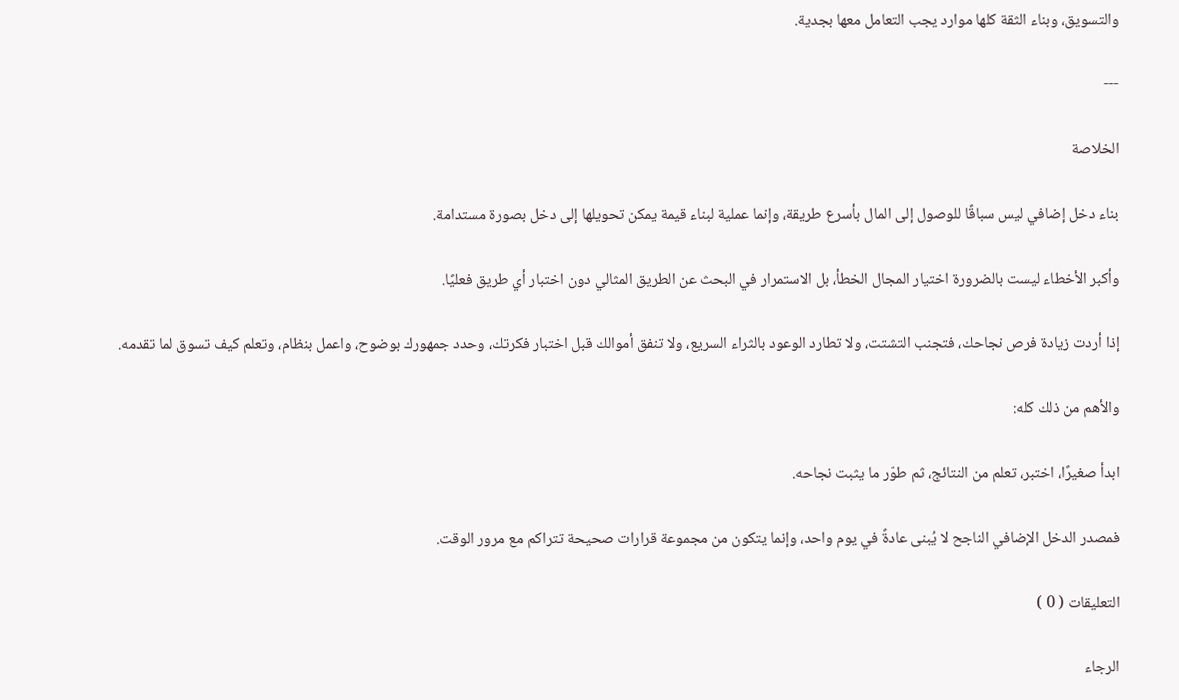والتسويق، وبناء الثقة كلها موارد يجب التعامل معها بجدية.

---

الخلاصة

بناء دخل إضافي ليس سباقًا للوصول إلى المال بأسرع طريقة، وإنما عملية لبناء قيمة يمكن تحويلها إلى دخل بصورة مستدامة.

وأكبر الأخطاء ليست بالضرورة اختيار المجال الخطأ، بل الاستمرار في البحث عن الطريق المثالي دون اختبار أي طريق فعليًا.

إذا أردت زيادة فرص نجاحك، فتجنب التشتت، ولا تطارد الوعود بالثراء السريع، ولا تنفق أموالك قبل اختبار فكرتك، وحدد جمهورك بوضوح، واعمل بنظام، وتعلم كيف تسوق لما تقدمه.

والأهم من ذلك كله:

ابدأ صغيرًا، اختبر، تعلم من النتائج، ثم طوّر ما يثبت نجاحه.

فمصدر الدخل الإضافي الناجح لا يُبنى عادةً في يوم واحد، وإنما يتكون من مجموعة قرارات صحيحة تتراكم مع مرور الوقت.

التعليقات ( 0 )

الرجاء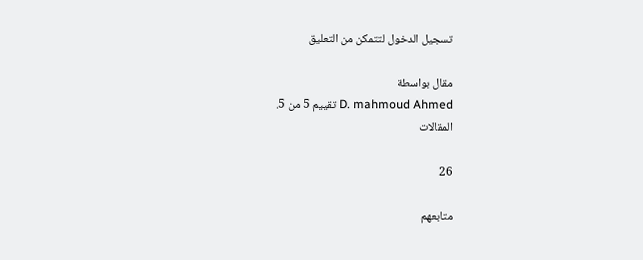تسجيل الدخول لتتمكن من التعليق

مقال بواسطة
D. mahmoud Ahmed تقييم 5 من 5.
المقالات

26

متابعهم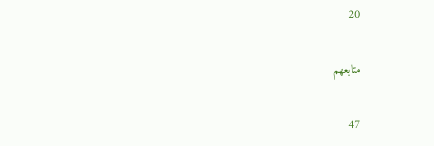20

متابعهم

47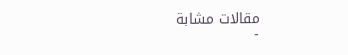مقالات مشابة
-